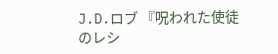J.D.ロブ 『呪われた使徒のレシ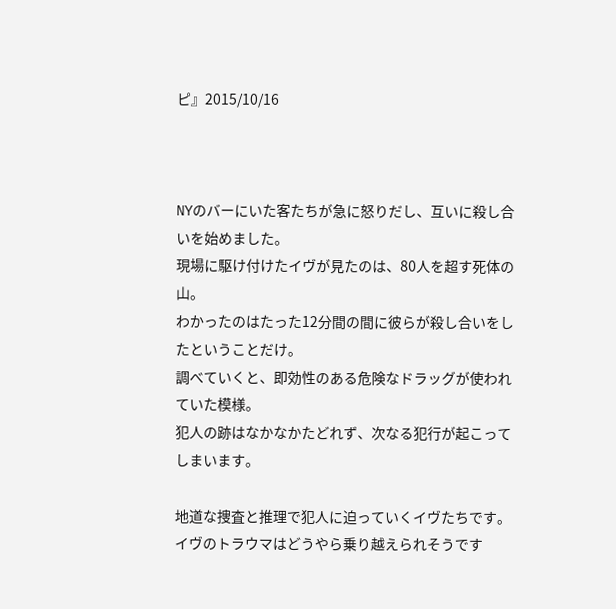ピ』2015/10/16



NYのバーにいた客たちが急に怒りだし、互いに殺し合いを始めました。
現場に駆け付けたイヴが見たのは、80人を超す死体の山。
わかったのはたった12分間の間に彼らが殺し合いをしたということだけ。
調べていくと、即効性のある危険なドラッグが使われていた模様。
犯人の跡はなかなかたどれず、次なる犯行が起こってしまいます。

地道な捜査と推理で犯人に迫っていくイヴたちです。
イヴのトラウマはどうやら乗り越えられそうです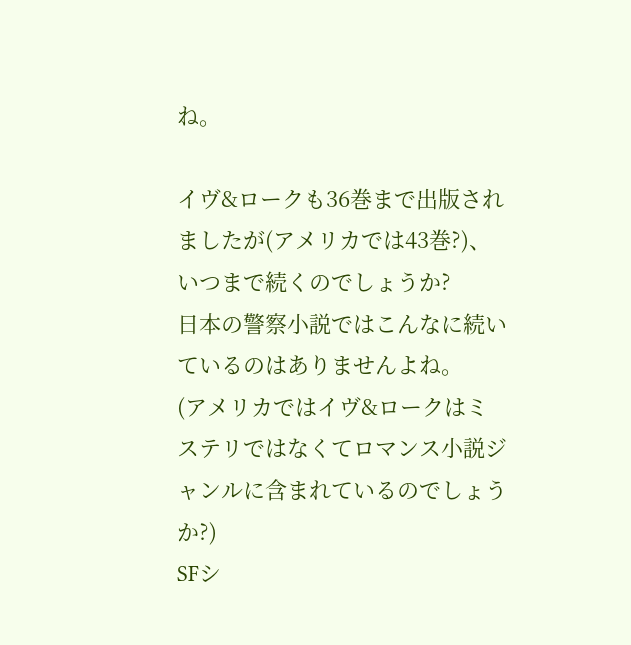ね。

イヴ&ロークも36巻まで出版されましたが(アメリカでは43巻?)、いつまで続くのでしょうか?
日本の警察小説ではこんなに続いているのはありませんよね。
(アメリカではイヴ&ロークはミステリではなくてロマンス小説ジャンルに含まれているのでしょうか?)
SFシ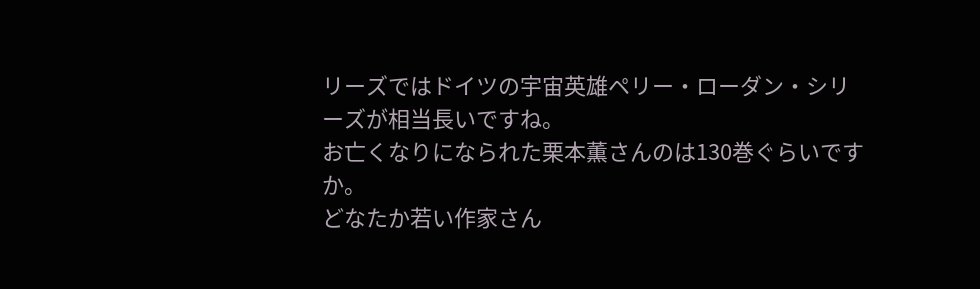リーズではドイツの宇宙英雄ペリー・ローダン・シリーズが相当長いですね。
お亡くなりになられた栗本薫さんのは130巻ぐらいですか。
どなたか若い作家さん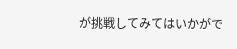が挑戦してみてはいかがで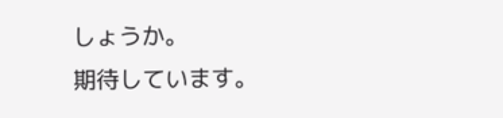しょうか。
期待しています。